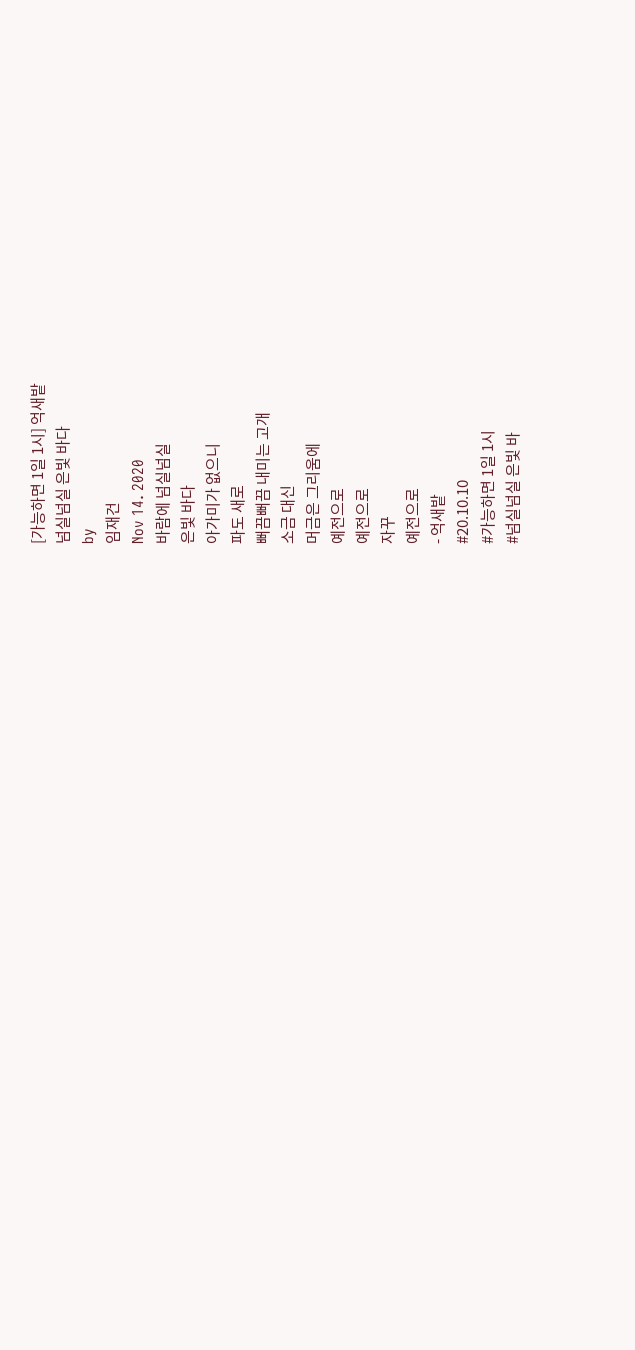[가능하면 1일 1시] 억새밭
넘실넘실 은빛 바다
by
임재건
Nov 14. 2020
바람에 넘실넘실
은빛 바다
아가미가 없으니
파도 새로
뻐끔뻐끔 내미는 고개
소금 대신
머금은 그리움에
예전으로
예전으로
자꾸
예전으로
- 억새밭
#20.10.10
#가능하면 1일 1시
#넘실넘실 은빛 바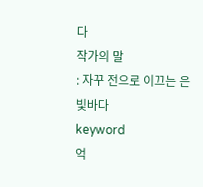다
작가의 말
: 자꾸 전으로 이끄는 은빛바다
keyword
억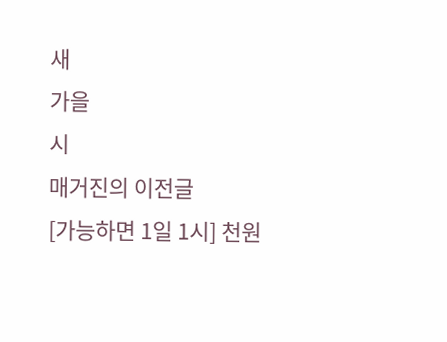새
가을
시
매거진의 이전글
[가능하면 1일 1시] 천원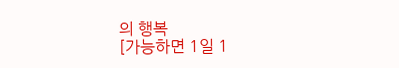의 행복
[가능하면 1일 1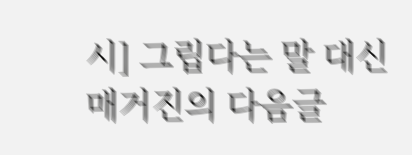시] 그립다는 말 대신
매거진의 다음글